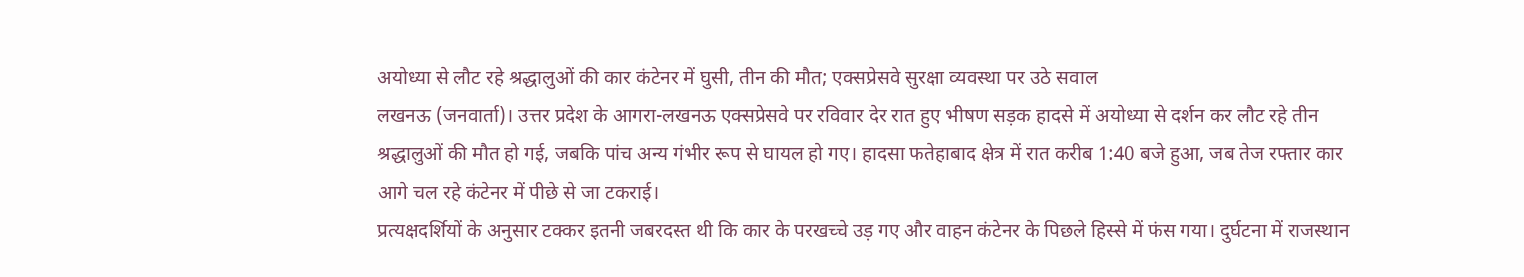अयोध्या से लौट रहे श्रद्धालुओं की कार कंटेनर में घुसी, तीन की मौत; एक्सप्रेसवे सुरक्षा व्यवस्था पर उठे सवाल
लखनऊ (जनवार्ता)। उत्तर प्रदेश के आगरा-लखनऊ एक्सप्रेसवे पर रविवार देर रात हुए भीषण सड़क हादसे में अयोध्या से दर्शन कर लौट रहे तीन श्रद्धालुओं की मौत हो गई, जबकि पांच अन्य गंभीर रूप से घायल हो गए। हादसा फतेहाबाद क्षेत्र में रात करीब 1:40 बजे हुआ, जब तेज रफ्तार कार आगे चल रहे कंटेनर में पीछे से जा टकराई।
प्रत्यक्षदर्शियों के अनुसार टक्कर इतनी जबरदस्त थी कि कार के परखच्चे उड़ गए और वाहन कंटेनर के पिछले हिस्से में फंस गया। दुर्घटना में राजस्थान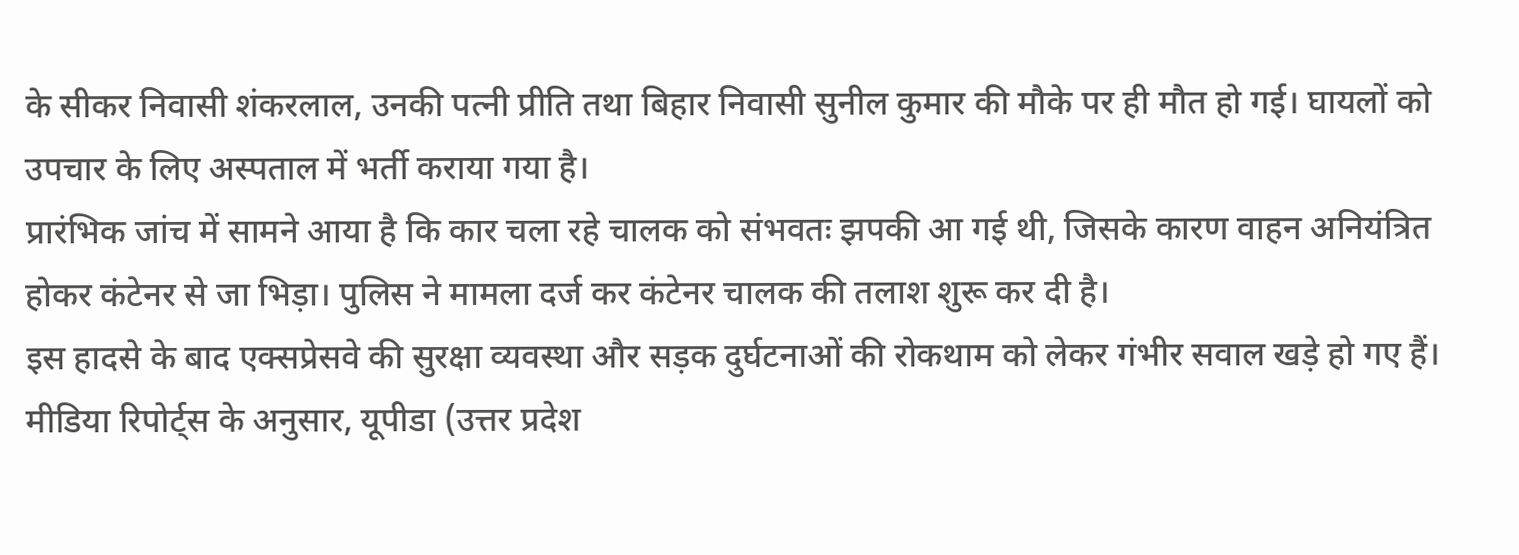के सीकर निवासी शंकरलाल, उनकी पत्नी प्रीति तथा बिहार निवासी सुनील कुमार की मौके पर ही मौत हो गई। घायलों को उपचार के लिए अस्पताल में भर्ती कराया गया है।
प्रारंभिक जांच में सामने आया है कि कार चला रहे चालक को संभवतः झपकी आ गई थी, जिसके कारण वाहन अनियंत्रित होकर कंटेनर से जा भिड़ा। पुलिस ने मामला दर्ज कर कंटेनर चालक की तलाश शुरू कर दी है।
इस हादसे के बाद एक्सप्रेसवे की सुरक्षा व्यवस्था और सड़क दुर्घटनाओं की रोकथाम को लेकर गंभीर सवाल खड़े हो गए हैं। मीडिया रिपोर्ट्स के अनुसार, यूपीडा (उत्तर प्रदेश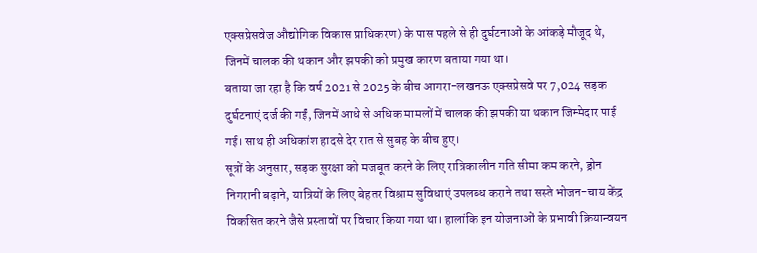एक्सप्रेसवेज औद्योगिक विकास प्राधिकरण) के पास पहले से ही दुर्घटनाओं के आंकड़े मौजूद थे, जिनमें चालक की थकान और झपकी को प्रमुख कारण बताया गया था।
बताया जा रहा है कि वर्ष 2021 से 2025 के बीच आगरा-लखनऊ एक्सप्रेसवे पर 7,024 सड़क दुर्घटनाएं दर्ज की गईं, जिनमें आधे से अधिक मामलों में चालक की झपकी या थकान जिम्मेदार पाई गई। साथ ही अधिकांश हादसे देर रात से सुबह के बीच हुए।
सूत्रों के अनुसार, सड़क सुरक्षा को मजबूत करने के लिए रात्रिकालीन गति सीमा कम करने, ड्रोन निगरानी बढ़ाने, यात्रियों के लिए बेहतर विश्राम सुविधाएं उपलब्ध कराने तथा सस्ते भोजन-चाय केंद्र विकसित करने जैसे प्रस्तावों पर विचार किया गया था। हालांकि इन योजनाओं के प्रभावी क्रियान्वयन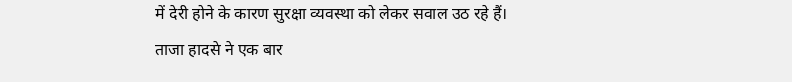में देरी होने के कारण सुरक्षा व्यवस्था को लेकर सवाल उठ रहे हैं।
ताजा हादसे ने एक बार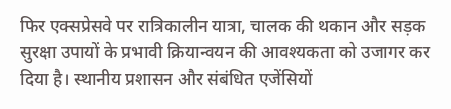फिर एक्सप्रेसवे पर रात्रिकालीन यात्रा, चालक की थकान और सड़क सुरक्षा उपायों के प्रभावी क्रियान्वयन की आवश्यकता को उजागर कर दिया है। स्थानीय प्रशासन और संबंधित एजेंसियों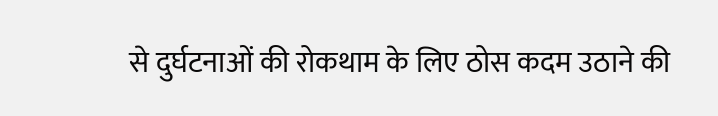से दुर्घटनाओं की रोकथाम के लिए ठोस कदम उठाने की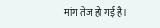मांग तेज हो गई है।